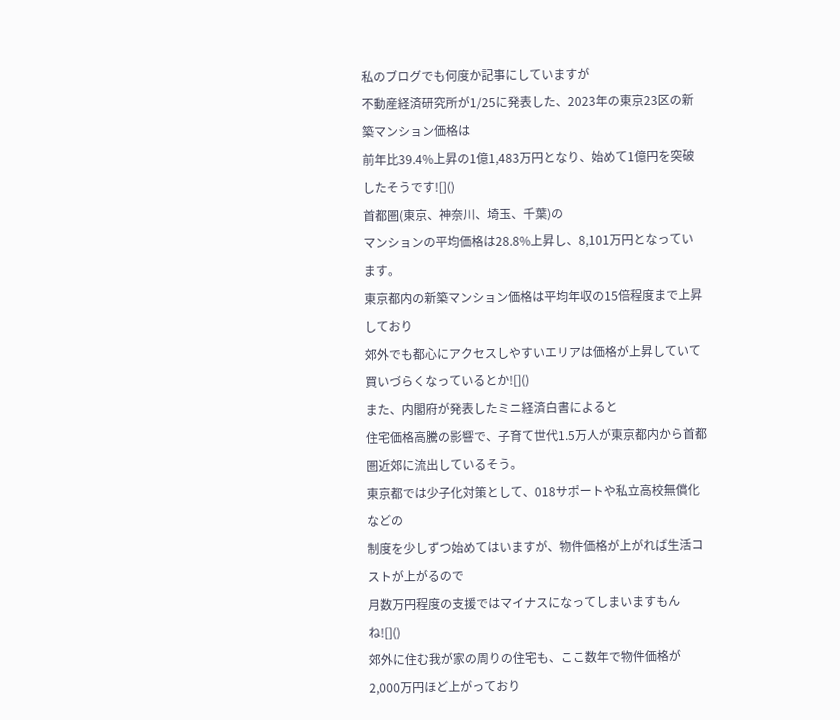私のブログでも何度か記事にしていますが
不動産経済研究所が1/25に発表した、2023年の東京23区の新築マンション価格は
前年比39.4%上昇の1億1,483万円となり、始めて1億円を突破したそうです![]()
首都圏(東京、神奈川、埼玉、千葉)の
マンションの平均価格は28.8%上昇し、8,101万円となっています。
東京都内の新築マンション価格は平均年収の15倍程度まで上昇しており
郊外でも都心にアクセスしやすいエリアは価格が上昇していて買いづらくなっているとか![]()
また、内閣府が発表したミニ経済白書によると
住宅価格高騰の影響で、子育て世代1.5万人が東京都内から首都圏近郊に流出しているそう。
東京都では少子化対策として、018サポートや私立高校無償化などの
制度を少しずつ始めてはいますが、物件価格が上がれば生活コストが上がるので
月数万円程度の支援ではマイナスになってしまいますもんね![]()
郊外に住む我が家の周りの住宅も、ここ数年で物件価格が2,000万円ほど上がっており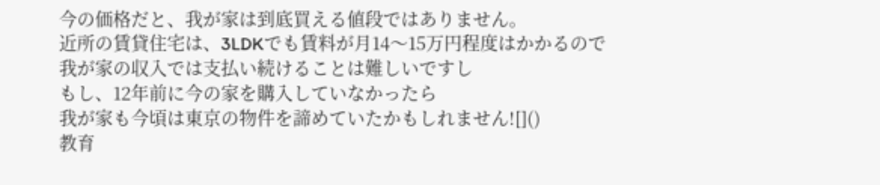今の価格だと、我が家は到底買える値段ではありません。
近所の賃貸住宅は、3LDKでも賃料が月14〜15万円程度はかかるので
我が家の収入では支払い続けることは難しいですし
もし、12年前に今の家を購入していなかったら
我が家も今頃は東京の物件を諦めていたかもしれません![]()
教育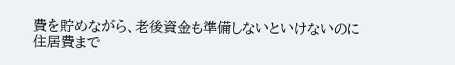費を貯めながら、老後資金も準備しないといけないのに
住居費まで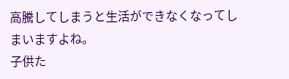高騰してしまうと生活ができなくなってしまいますよね。
子供た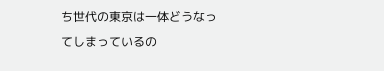ち世代の東京は一体どうなってしまっているの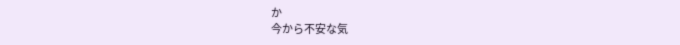か
今から不安な気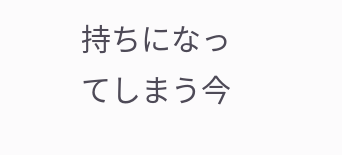持ちになってしまう今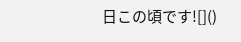日この頃です![]()